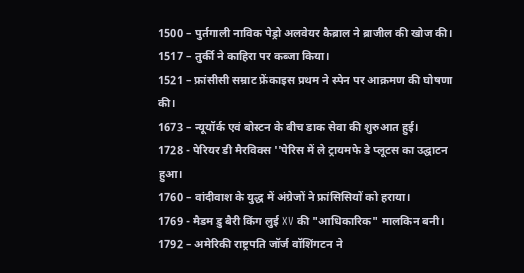1500 – पुर्तगाली नाविक पेड्रो अलवेयर कैब्राल ने ब्राजील की खोज की।
1517 – तुर्की ने काहिरा पर कब्जा किया।
1521 – फ्रांसीसी सम्राट फ्रेंकाइस प्रथम ने स्पेन पर आक्रमण की घोषणा की।
1673 – न्यूयॉर्क एवं बोस्टन के बीच डाक सेवा की शुरुआत हुई।
1728 - पेरियर डी मैरविक्स ''पेरिस में ले ट्रायमफे डे प्लूटस का उद्घाटन हुआ।
1760 – वांदीवाश के युद्ध में अंग्रेजों ने फ्रांसिसियों को हराया।
1769 - मैडम डु बैरी किंग लुई XV की "आधिकारिक" मालकिन बनी।
1792 – अमेरिकी राष्ट्रपति जॉर्ज वॉशिंगटन ने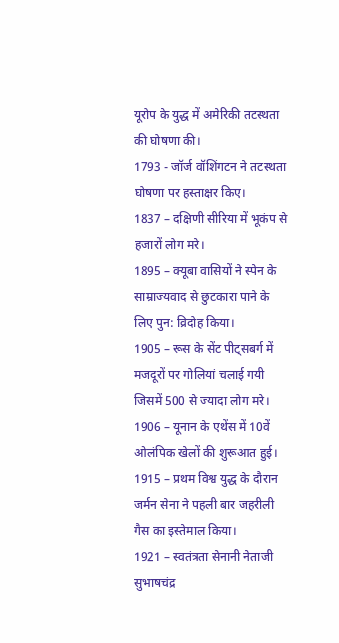यूरोप के युद्ध में अमेरिकी तटस्थता की घोषणा की।
1793 - जॉर्ज वॉशिंगटन ने तटस्थता घोषणा पर हस्ताक्षर किए।
1837 – दक्षिणी सीरिया में भूकंप से हजारों लोग मरे।
1895 – क्यूबा वासियों ने स्पेन के साम्राज्यवाद से छुटकारा पाने के लिए पुन: व्रिदोह किया।
1905 – रूस के सेंट पीट्सबर्ग में मजदूरों पर गोलियां चलाई गयी जिसमें 500 से ज्यादा लोग मरे।
1906 – यूनान के एथेंस में 10वें ओलंपिक खेलों की शुरूआत हुई।
1915 – प्रथम विश्व युद्ध के दौरान जर्मन सेना ने पहली बार जहरीली गैस का इस्तेमाल किया।
1921 – स्वतंत्रता सेनानी नेताजी सुभाषचंद्र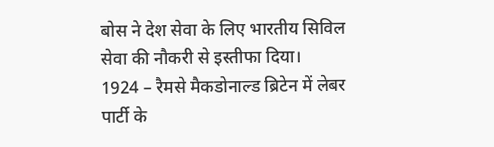बोस ने देश सेवा के लिए भारतीय सिविल सेवा की नौकरी से इस्तीफा दिया।
1924 – रैमसे मैकडोनाल्ड ब्रिटेन में लेबर पार्टी के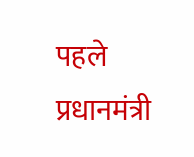पहले प्रधानमंत्री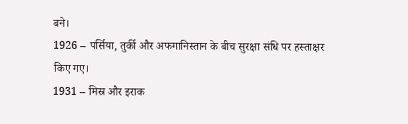बने।
1926 – पर्सिया, तुर्की और अफगानिस्तान के बीच सुरक्षा संधि पर हस्ताक्षर किए गए।
1931 – मिस्र और इराक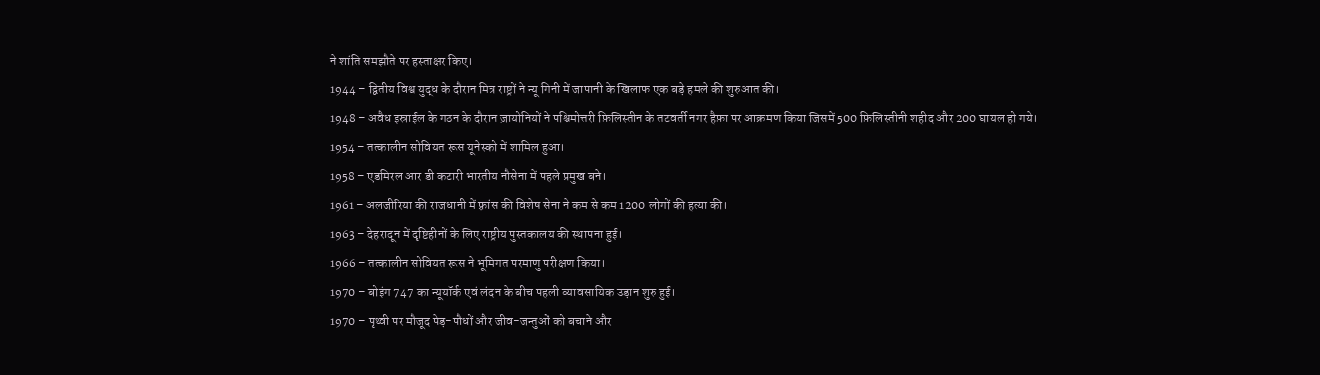ने शांति समझौते पर हस्ताक्षर किए।
1944 – द्वितीय विश्व युद्ध के दौरान मित्र राष्ट्रों ने न्यू गिनी में जापानी के खिलाफ एक बड़े हमले की शुरुआत की।
1948 – अवैध इस्राईल के गठन के दौरान ज़ायोनियों ने पश्चिमोत्तरी फ़िलिस्तीन के तटवर्ती नगर हैफ़ा पर आक्रमण किया जिसमें 500 फ़िलिस्तीनी शहीद और 200 घायल हो गये।
1954 – तत्कालीन सोवियत रूस यूनेस्को में शामिल हुआ।
1958 – एडमिरल आर डी कटारी भारतीय नौसेना में पहले प्रमुख बने।
1961 – अलजीरिया की राजधानी में फ़्रांस की विशेष सेना ने कम से कम 1200 लोगों की हत्या की।
1963 – देहरादून में दृष्टिहीनों के लिए राष्ट्रीय पुस्तकालय की स्थापना हुई।
1966 – तत्कालीन सोवियत रूस ने भूमिगत परमाणु परीक्षण किया।
1970 – बोइंग 747 का न्यूयॉर्क एवं लंदन के बीच पहली व्यावसायिक उड़ान शुरु हुई।
1970 – पृथ्वी पर मौजूद पेड़-पौधों और जीव-जन्तुओं को बचाने और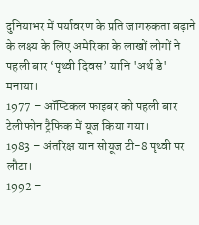दुनियाभर में पर्यावरण के प्रति जागरुकता बढ़ाने के लक्ष्य के लिए अमेरिका के लाखों लोगों ने पहली बार ‘पृथ्वी दिवस’ यानि 'अर्थ डे' मनाया।
1977 – ऑप्टिकल फाइबर को पहली बार टेलीफोन ट्रैफिक में यूज किया गया।
1983 – अंतरिक्ष यान सोयूज टी-8 पृथ्वी पर लौटा।
1992 –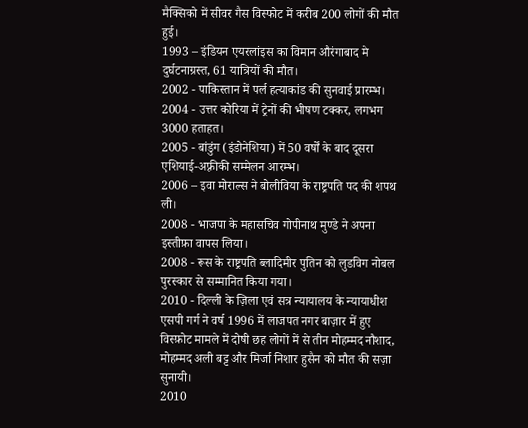मैक्सिको में सीवर गैस विस्फोट में करीब 200 लोगों की मौत हुई।
1993 – इंडियन एयरलांइस का विमान औरंगाबाद मे दुर्घटनाग्रस्त, 61 यात्रियों की मौत।
2002 - पाकिस्तान में पर्ल हत्याकांड की सुनवाई प्रारम्भ।
2004 - उत्तर कोरिया में ट्रेनों की भीषण टक्कर, लगभग 3000 हताहत।
2005 - बांडुंग (इंडोनेशिया) में 50 वर्षों के बाद दूसरा एशियाई-अफ़्रीकी सम्मेलन आरम्भ।
2006 – इवा मोराल्स ने बोलीविया के राष्ट्रपति पद की शपथ ली।
2008 - भाजपा के महासचिव गोपीनाथ मुण्डे ने अपना इस्तीफ़ा वापस लिया।
2008 - रूस के राष्ट्रपति ब्लादिमीर पुतिन को लुडविग नोबल पुरस्कार से सम्मानित किया गया।
2010 - दिल्ली के ज़िला एवं सत्र न्यायालय के न्यायाधीश एसपी गर्ग ने वर्ष 1996 में लाजपत नगर बाज़ार में हुए विस्फ़ोट मामले में दोषी छह लोगों में से तीन मोहम्मद नौशाद, मोहम्मद अली बट्ट और मिर्जा निशार हुसैन को मौत की सज़ा सुनायी।
2010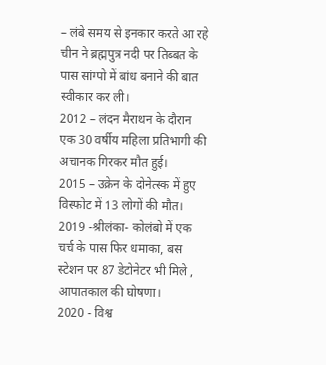– लंबे समय से इनकार करते आ रहे चीन ने ब्रह्मपुत्र नदी पर तिब्बत के पास सांग्पो में बांध बनाने की बात स्वीकार कर ली।
2012 – लंदन मैराथन के दौरान एक 30 वर्षीय महिला प्रतिभागी की अचानक गिरकर मौत हुई।
2015 – उक्रेन के दोनेत्स्क में हुए विस्फोट में 13 लोगों की मौत।
2019 -श्रीलंका- कोलंबो में एक चर्च के पास फिर धमाका, बस स्टेशन पर 87 डेटोनेटर भी मिले , आपातकाल की घोषणा।
2020 - विश्व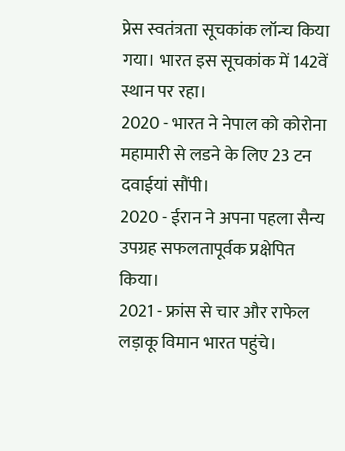प्रेस स्वतंत्रता सूचकांक लॉन्च किया गया। भारत इस सूचकांक में 142वें स्थान पर रहा।
2020 - भारत ने नेपाल को कोरोना महामारी से लडने के लिए 23 टन दवाईयां सौंपी।
2020 - ईरान ने अपना पहला सैन्य उपग्रह सफलतापूर्वक प्रक्षेपित किया।
2021 - फ्रांस से चार और राफेल लड़ाकू विमान भारत पहुंचे।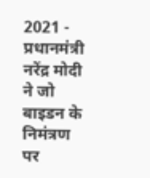2021 - प्रधानमंत्री नरेंद्र मोदी ने जो बाइडन के निमंत्रण पर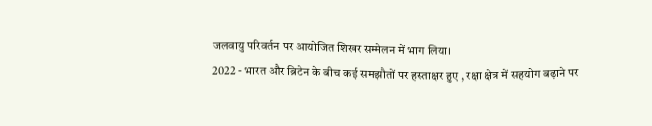जलवायु परिवर्तन पर आयोजित शिखर सम्मेलन में भाग लिया।
2022 - भारत और ब्रिटेन के बीच कई समझौतों पर हस्ताक्षर हुए , रक्षा क्षेत्र में सहयोग बढ़ाने पर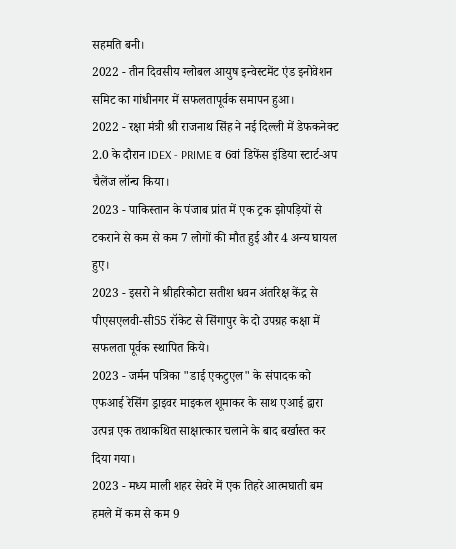सहमति बनी।
2022 - तीन दिवसीय ग्लोबल आयुष इन्वेस्टमेंट एंड इनोवेशन समिट का गांधीनगर में सफलतापूर्वक समापन हुआ।
2022 - रक्षा मंत्री श्री राजनाथ सिंह ने नई दिल्ली में डेफकनेक्ट 2.0 के दौरान IDEX - PRIME व 6वां डिफेंस इंडिया स्टार्ट-अप चैलेंज लॉन्च किया।
2023 - पाकिस्तान के पंजाब प्रांत में एक ट्रक झोपड़ियों से टकराने से कम से कम 7 लोगों की मौत हुई और 4 अन्य घायल हुए।
2023 - इसरो ने श्रीहरिकोटा सतीश धवन अंतरिक्ष केंद्र से पीएसएलवी-सी55 रॉकेट से सिंगापुर के दो उपग्रह कक्षा में सफलता पूर्वक स्थापित किये।
2023 - जर्मन पत्रिका "डाई एकटुएल" के संपादक को एफआई रेसिंग ड्राइवर माइकल शूमाकर के साथ एआई द्वारा उत्पन्न एक तथाकथित साक्षात्कार चलाने के बाद बर्खास्त कर दिया गया।
2023 - मध्य माली शहर सेवरे में एक तिहरे आत्मघाती बम हमले में कम से कम 9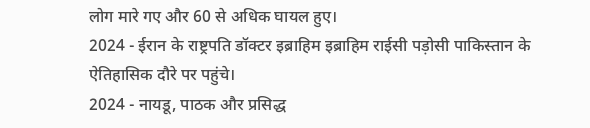लोग मारे गए और 60 से अधिक घायल हुए।
2024 - ईरान के राष्ट्रपति डॉक्टर इब्राहिम इब्राहिम राईसी पड़ोसी पाकिस्तान के ऐतिहासिक दौरे पर पहुंचे।
2024 - नायडू, पाठक और प्रसिद्ध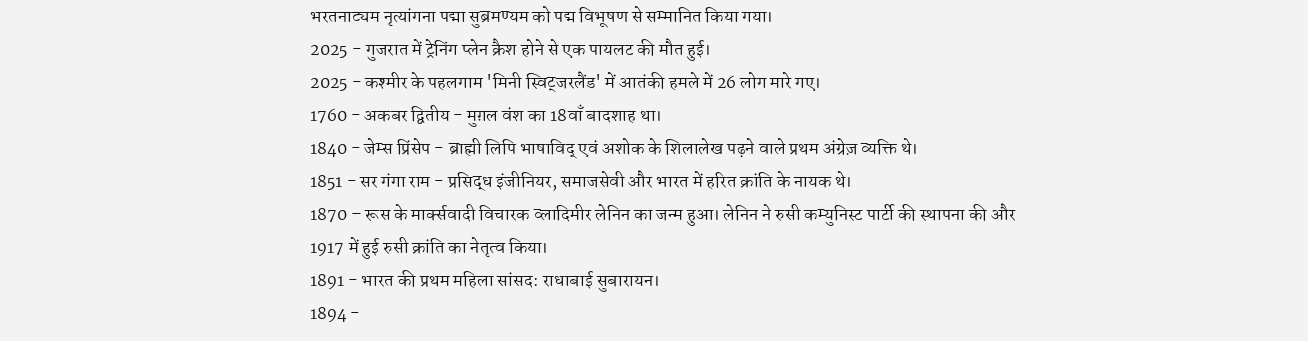भरतनाट्यम नृत्यांगना पद्मा सुब्रमण्यम को पद्म विभूषण से सम्मानित किया गया।
2025 - गुजरात में ट्रेनिंग प्लेन क्रैश होने से एक पायलट की मौत हुई।
2025 - कश्मीर के पहलगाम 'मिनी स्विट्जरलैंड' में आतंकी हमले में 26 लोग मारे गए।
1760 - अकबर द्वितीय - मुग़ल वंश का 18वाँ बादशाह था।
1840 - जेम्स प्रिंसेप - ब्राह्मी लिपि भाषाविद् एवं अशोक के शिलालेख पढ़ने वाले प्रथम अंग्रेज़ व्यक्ति थे।
1851 - सर गंगा राम - प्रसिद्ध इंजीनियर, समाजसेवी और भारत में हरित क्रांति के नायक थे।
1870 – रूस के मार्क्सवादी विचारक व्लादिमीर लेनिन का जन्म हुआ। लेनिन ने रुसी कम्युनिस्ट पार्टी की स्थापना की और 1917 में हुई रुसी क्रांति का नेतृत्व किया।
1891 - भारत की प्रथम महिला सांसद: राधाबाई सुबारायन।
1894 -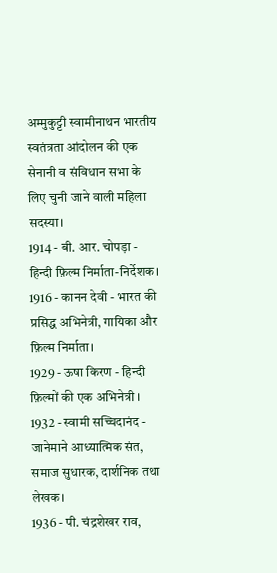अम्मुकुट्टी स्वामीनाथन भारतीय स्वतंत्रता आंदोलन की एक सेनानी व संविधान सभा के लिए चुनी जाने वाली महिला सदस्या।
1914 - बी. आर. चोपड़ा - हिन्दी फ़िल्म निर्माता-निर्देशक।
1916 - कानन देवी - भारत की प्रसिद्ध अभिनेत्री, गायिका और फ़िल्म निर्माता।
1929 - ऊषा किरण - हिन्दी फ़िल्मों की एक अभिनेत्री ।
1932 - स्वामी सच्चिदानंद - जानेमाने आध्यात्मिक संत, समाज सुधारक, दार्शनिक तथा लेखक।
1936 - पी. चंद्रशेखर राव,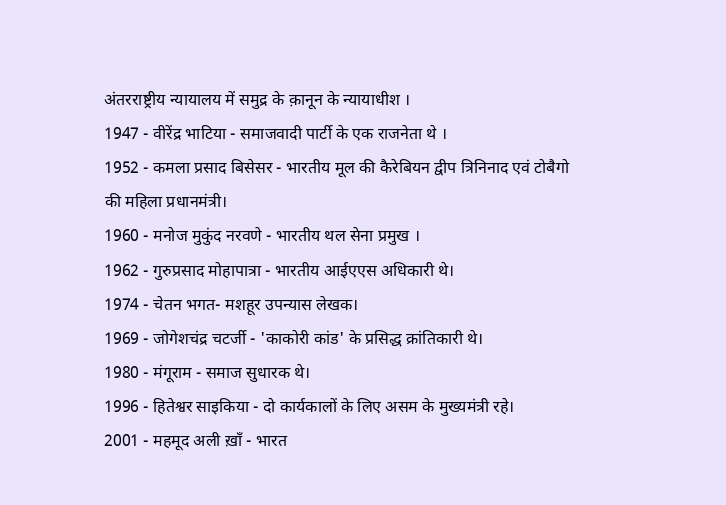अंतरराष्ट्रीय न्यायालय में समुद्र के क़ानून के न्यायाधीश ।
1947 - वीरेंद्र भाटिया - समाजवादी पार्टी के एक राजनेता थे ।
1952 - कमला प्रसाद बिसेसर - भारतीय मूल की कैरेबियन द्वीप त्रिनिनाद एवं टोबैगो की महिला प्रधानमंत्री।
1960 - मनोज मुकुंद नरवणे - भारतीय थल सेना प्रमुख ।
1962 - गुरुप्रसाद मोहापात्रा - भारतीय आईएएस अधिकारी थे।
1974 - चेतन भगत- मशहूर उपन्यास लेखक।
1969 - जोगेशचंद्र चटर्जी - 'काकोरी कांड' के प्रसिद्ध क्रांतिकारी थे।
1980 - मंगूराम - समाज सुधारक थे।
1996 - हितेश्वर साइकिया - दो कार्यकालों के लिए असम के मुख्यमंत्री रहे।
2001 - महमूद अली ख़ाँ - भारत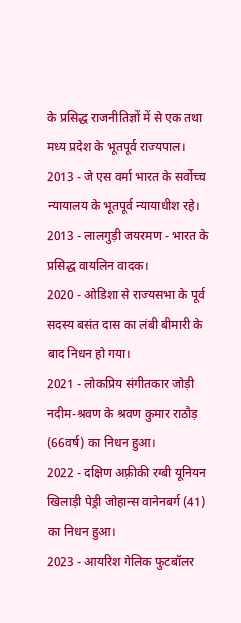के प्रसिद्ध राजनीतिज्ञों में से एक तथा मध्य प्रदेश के भूतपूर्व राज्यपाल।
2013 - जे एस वर्मा भारत के सर्वोच्च न्यायालय के भूतपूर्व न्यायाधीश रहे।
2013 - लालगुड़ी जयरमण - भारत के प्रसिद्ध वायलिन वादक।
2020 - ओडिशा से राज्यसभा के पूर्व सदस्य बसंत दास का लंबी बीमारी के बाद निधन हो गया।
2021 - लोकप्रिय संगीतकार जोड़ी नदीम-श्रवण के श्रवण कुमार राठौड़ (66वर्ष) का निधन हुआ।
2022 - दक्षिण अफ़्रीकी रग्बी यूनियन खिलाड़ी पेड्री जोहान्स वानेनबर्ग (41) का निधन हुआ।
2023 - आयरिश गेलिक फुटबॉलर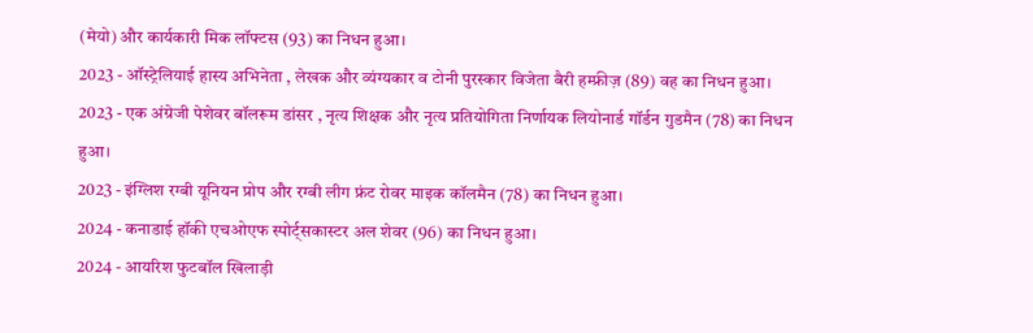(मेयो) और कार्यकारी मिक लॉफ्टस (93) का निधन हुआ।
2023 - ऑस्ट्रेलियाई हास्य अभिनेता , लेखक और व्यंग्यकार व टोनी पुरस्कार विजेता बैरी हम्फ्रीज़ (89) वह का निधन हुआ।
2023 - एक अंग्रेजी पेशेवर बॉलरूम डांसर , नृत्य शिक्षक और नृत्य प्रतियोगिता निर्णायक लियोनार्ड गॉर्डन गुडमैन (78) का निधन हुआ।
2023 - इंग्लिश रग्बी यूनियन प्रोप और रग्बी लीग फ्रंट रोवर माइक कॉलमैन (78) का निधन हुआ।
2024 - कनाडाई हॉकी एचओएफ स्पोर्ट्सकास्टर अल शेवर (96) का निधन हुआ।
2024 - आयरिश फुटबॉल खिलाड़ी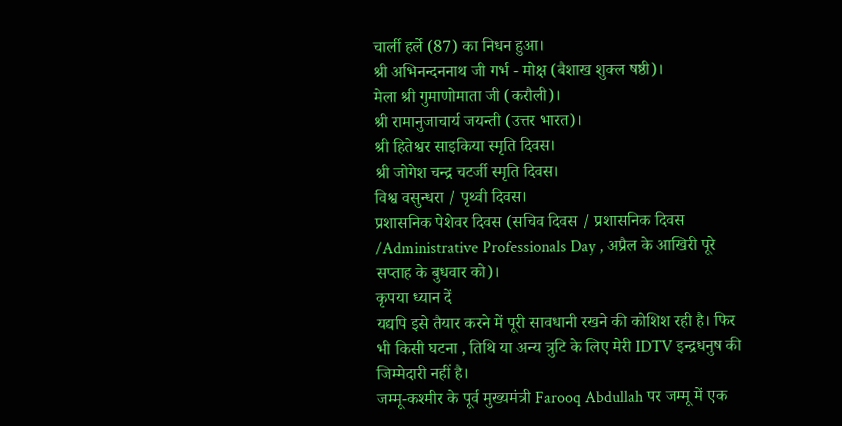चार्ली हर्ले (87) का निधन हुआ।
श्री अभिनन्दननाथ जी गर्भ - मोक्ष (बैशाख शुक्ल षष्ठी)।
मेला श्री गुमाणोमाता जी (करौली)।
श्री रामानुजाचार्य जयन्ती (उत्तर भारत)।
श्री हितेश्वर साइकिया स्मृति दिवस।
श्री जोगेश चन्द्र चटर्जी स्मृति दिवस।
विश्व वसुन्धरा / पृथ्वी दिवस।
प्रशासनिक पेशेवर दिवस (सचिव दिवस / प्रशासनिक दिवस /Administrative Professionals Day , अप्रैल के आखिरी पूरे सप्ताह के बुधवार को)।
कृपया ध्यान दें
यद्यपि इसे तैयार करने में पूरी सावधानी रखने की कोशिश रही है। फिर भी किसी घटना , तिथि या अन्य त्रुटि के लिए मेरी IDTV इन्द्रधनुष की जिम्मेदारी नहीं है।
जम्मू-कश्मीर के पूर्व मुख्यमंत्री Farooq Abdullah पर जम्मू में एक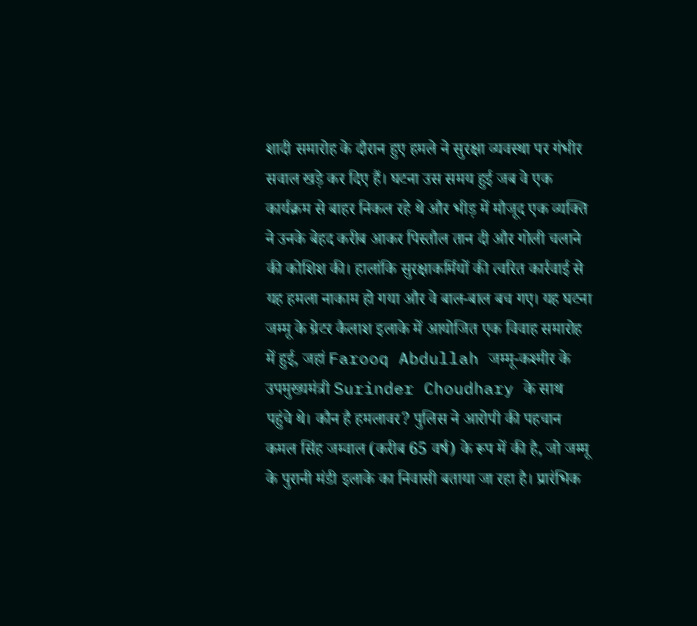शादी समारोह के दौरान हुए हमले ने सुरक्षा व्यवस्था पर गंभीर सवाल खड़े कर दिए हैं। घटना उस समय हुई जब वे एक कार्यक्रम से बाहर निकल रहे थे और भीड़ में मौजूद एक व्यक्ति ने उनके बेहद करीब आकर पिस्तौल तान दी और गोली चलाने की कोशिश की। हालांकि सुरक्षाकर्मियों की त्वरित कार्रवाई से यह हमला नाकाम हो गया और वे बाल-बाल बच गए। यह घटना जम्मू के ग्रेटर कैलाश इलाके में आयोजित एक विवाह समारोह में हुई, जहां Farooq Abdullah जम्मू-कश्मीर के उपमुख्यमंत्री Surinder Choudhary के साथ पहुंचे थे। कौन है हमलावर? पुलिस ने आरोपी की पहचान कमल सिंह जम्वाल (करीब 65 वर्ष) के रूप में की है, जो जम्मू के पुरानी मंडी इलाके का निवासी बताया जा रहा है। प्रारंभिक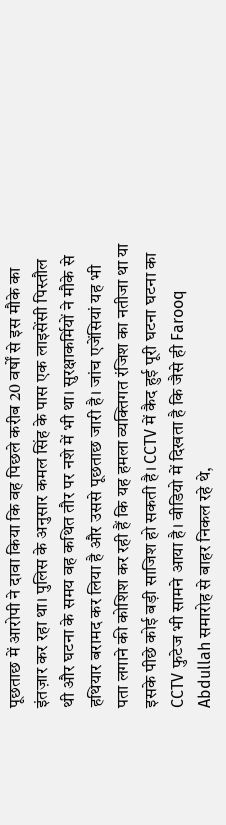पूछताछ में आरोपी ने दावा किया कि वह पिछले करीब 20 वर्षों से इस मौके का इंतज़ार कर रहा था। पुलिस के अनुसार कमल सिंह के पास एक लाइसेंसी पिस्तौल थी और घटना के समय वह कथित तौर पर नशे में भी था। सुरक्षाकर्मियों ने मौके से हथियार बरामद कर लिया है और उससे पूछताछ जारी है। जांच एजेंसियां यह भी पता लगाने की कोशिश कर रही हैं कि यह हमला व्यक्तिगत रंजिश का नतीजा था या इसके पीछे कोई बड़ी साजिश हो सकती है। CCTV में कैद हुई पूरी घटना घटना का CCTV फुटेज भी सामने आया है। वीडियो में दिखता है कि जैसे ही Farooq Abdullah समारोह से बाहर निकल रहे थे,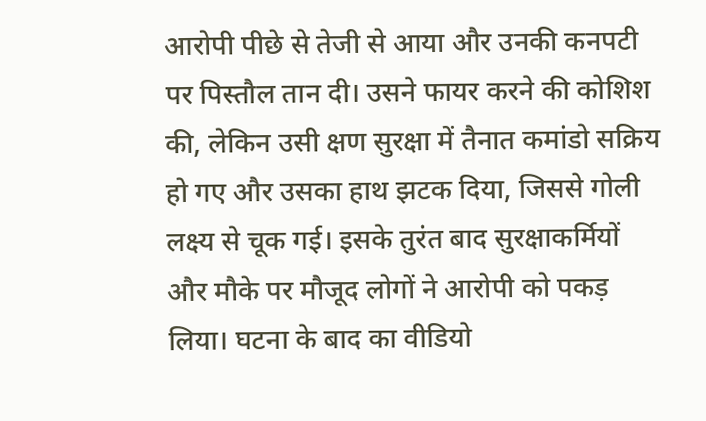आरोपी पीछे से तेजी से आया और उनकी कनपटी पर पिस्तौल तान दी। उसने फायर करने की कोशिश की, लेकिन उसी क्षण सुरक्षा में तैनात कमांडो सक्रिय हो गए और उसका हाथ झटक दिया, जिससे गोली लक्ष्य से चूक गई। इसके तुरंत बाद सुरक्षाकर्मियों और मौके पर मौजूद लोगों ने आरोपी को पकड़ लिया। घटना के बाद का वीडियो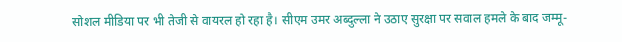सोशल मीडिया पर भी तेजी से वायरल हो रहा है। सीएम उमर अब्दुल्ला ने उठाए सुरक्षा पर सवाल हमले के बाद जम्मू-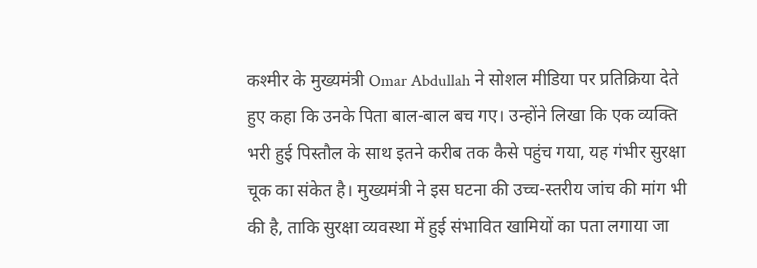कश्मीर के मुख्यमंत्री Omar Abdullah ने सोशल मीडिया पर प्रतिक्रिया देते हुए कहा कि उनके पिता बाल-बाल बच गए। उन्होंने लिखा कि एक व्यक्ति भरी हुई पिस्तौल के साथ इतने करीब तक कैसे पहुंच गया, यह गंभीर सुरक्षा चूक का संकेत है। मुख्यमंत्री ने इस घटना की उच्च-स्तरीय जांच की मांग भी की है, ताकि सुरक्षा व्यवस्था में हुई संभावित खामियों का पता लगाया जा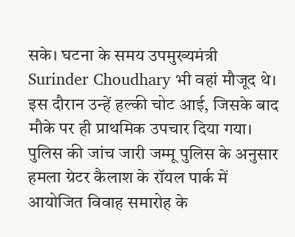सके। घटना के समय उपमुख्यमंत्री Surinder Choudhary भी वहां मौजूद थे। इस दौरान उन्हें हल्की चोट आई, जिसके बाद मौके पर ही प्राथमिक उपचार दिया गया। पुलिस की जांच जारी जम्मू पुलिस के अनुसार हमला ग्रेटर कैलाश के रॉयल पार्क में आयोजित विवाह समारोह के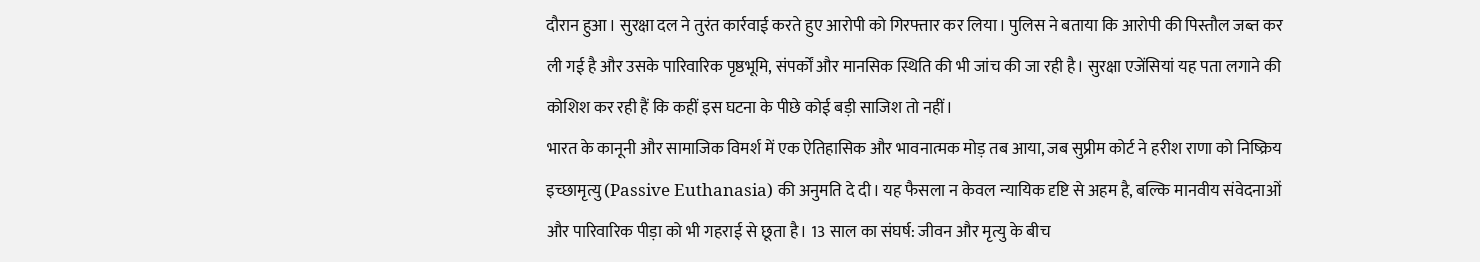दौरान हुआ। सुरक्षा दल ने तुरंत कार्रवाई करते हुए आरोपी को गिरफ्तार कर लिया। पुलिस ने बताया कि आरोपी की पिस्तौल जब्त कर ली गई है और उसके पारिवारिक पृष्ठभूमि, संपर्कों और मानसिक स्थिति की भी जांच की जा रही है। सुरक्षा एजेंसियां यह पता लगाने की कोशिश कर रही हैं कि कहीं इस घटना के पीछे कोई बड़ी साजिश तो नहीं।
भारत के कानूनी और सामाजिक विमर्श में एक ऐतिहासिक और भावनात्मक मोड़ तब आया, जब सुप्रीम कोर्ट ने हरीश राणा को निष्क्रिय इच्छामृत्यु (Passive Euthanasia) की अनुमति दे दी। यह फैसला न केवल न्यायिक दृष्टि से अहम है, बल्कि मानवीय संवेदनाओं और पारिवारिक पीड़ा को भी गहराई से छूता है। 13 साल का संघर्ष: जीवन और मृत्यु के बीच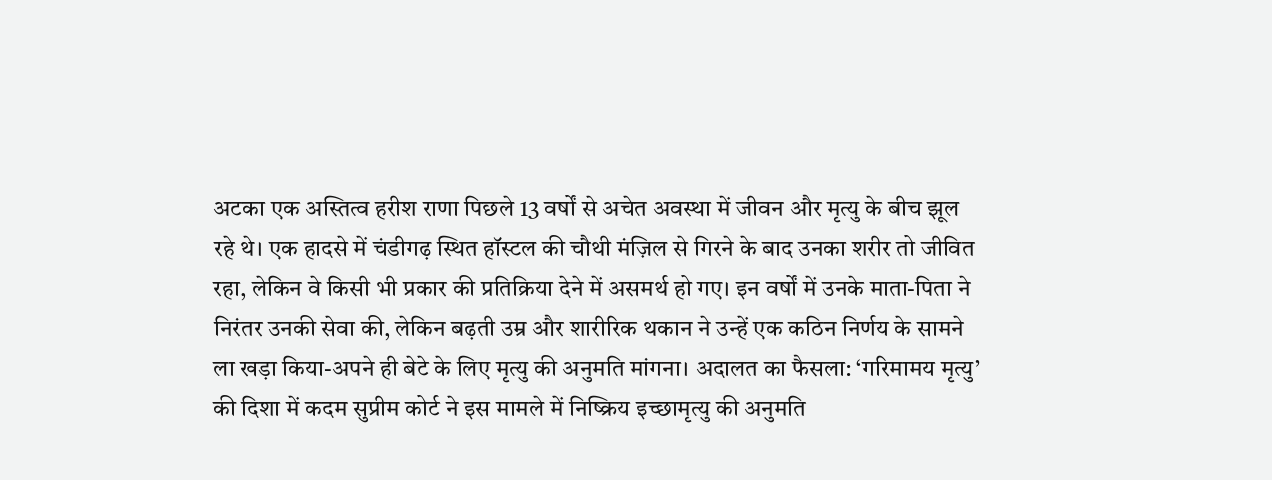अटका एक अस्तित्व हरीश राणा पिछले 13 वर्षों से अचेत अवस्था में जीवन और मृत्यु के बीच झूल रहे थे। एक हादसे में चंडीगढ़ स्थित हॉस्टल की चौथी मंज़िल से गिरने के बाद उनका शरीर तो जीवित रहा, लेकिन वे किसी भी प्रकार की प्रतिक्रिया देने में असमर्थ हो गए। इन वर्षों में उनके माता-पिता ने निरंतर उनकी सेवा की, लेकिन बढ़ती उम्र और शारीरिक थकान ने उन्हें एक कठिन निर्णय के सामने ला खड़ा किया-अपने ही बेटे के लिए मृत्यु की अनुमति मांगना। अदालत का फैसला: ‘गरिमामय मृत्यु’ की दिशा में कदम सुप्रीम कोर्ट ने इस मामले में निष्क्रिय इच्छामृत्यु की अनुमति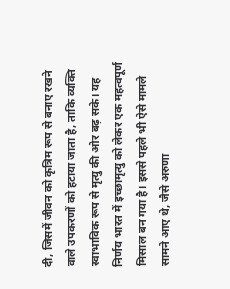दी, जिसमें जीवन को कृत्रिम रूप से बनाए रखने वाले उपकरणों को हटाया जाता है, ताकि व्यक्ति स्वाभाविक रूप से मृत्यु की ओर बढ़ सके। यह निर्णय भारत में इच्छामृत्यु को लेकर एक महत्वपूर्ण मिसाल बन गया है। इससे पहले भी ऐसे मामले सामने आए थे, जैसे अरुणा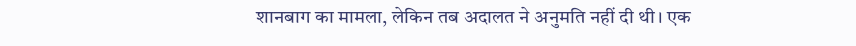शानबाग का मामला, लेकिन तब अदालत ने अनुमति नहीं दी थी। एक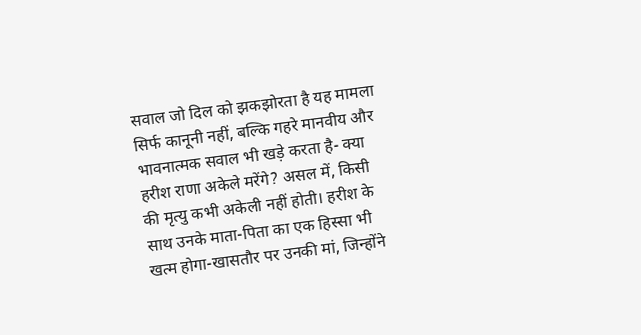सवाल जो दिल को झकझोरता है यह मामला सिर्फ कानूनी नहीं, बल्कि गहरे मानवीय और भावनात्मक सवाल भी खड़े करता है- क्या हरीश राणा अकेले मरेंगे? असल में, किसी की मृत्यु कभी अकेली नहीं होती। हरीश के साथ उनके माता-पिता का एक हिस्सा भी खत्म होगा-खासतौर पर उनकी मां, जिन्होंने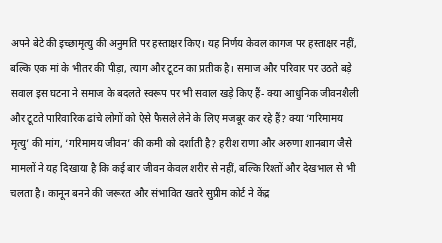अपने बेटे की इच्छामृत्यु की अनुमति पर हस्ताक्षर किए। यह निर्णय केवल कागज पर हस्ताक्षर नहीं, बल्कि एक मां के भीतर की पीड़ा, त्याग और टूटन का प्रतीक है। समाज और परिवार पर उठते बड़े सवाल इस घटना ने समाज के बदलते स्वरूप पर भी सवाल खड़े किए हैं- क्या आधुनिक जीवनशैली और टूटते पारिवारिक ढांचे लोगों को ऐसे फैसले लेने के लिए मजबूर कर रहे हैं? क्या ‘गरिमामय मृत्यु’ की मांग, ‘गरिमामय जीवन’ की कमी को दर्शाती है? हरीश राणा और अरुणा शानबाग जैसे मामलों ने यह दिखाया है कि कई बार जीवन केवल शरीर से नहीं, बल्कि रिश्तों और देखभाल से भी चलता है। कानून बनने की जरूरत और संभावित खतरे सुप्रीम कोर्ट ने केंद्र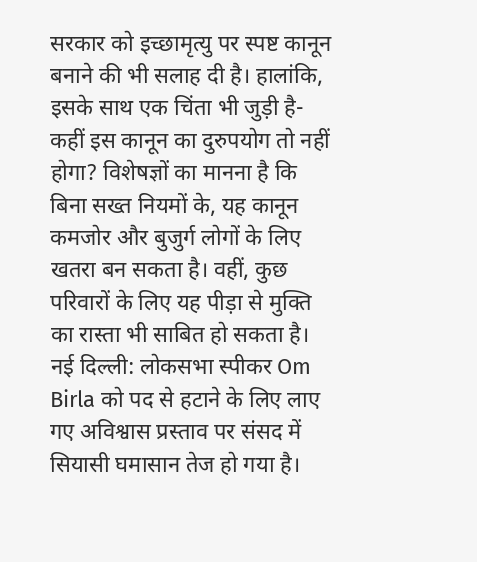सरकार को इच्छामृत्यु पर स्पष्ट कानून बनाने की भी सलाह दी है। हालांकि, इसके साथ एक चिंता भी जुड़ी है- कहीं इस कानून का दुरुपयोग तो नहीं होगा? विशेषज्ञों का मानना है कि बिना सख्त नियमों के, यह कानून कमजोर और बुजुर्ग लोगों के लिए खतरा बन सकता है। वहीं, कुछ परिवारों के लिए यह पीड़ा से मुक्ति का रास्ता भी साबित हो सकता है।
नई दिल्ली: लोकसभा स्पीकर Om Birla को पद से हटाने के लिए लाए गए अविश्वास प्रस्ताव पर संसद में सियासी घमासान तेज हो गया है।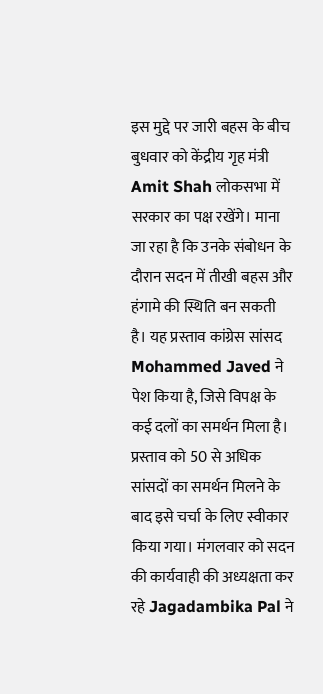इस मुद्दे पर जारी बहस के बीच बुधवार को केंद्रीय गृह मंत्री Amit Shah लोकसभा में सरकार का पक्ष रखेंगे। माना जा रहा है कि उनके संबोधन के दौरान सदन में तीखी बहस और हंगामे की स्थिति बन सकती है। यह प्रस्ताव कांग्रेस सांसद Mohammed Javed ने पेश किया है, जिसे विपक्ष के कई दलों का समर्थन मिला है। प्रस्ताव को 50 से अधिक सांसदों का समर्थन मिलने के बाद इसे चर्चा के लिए स्वीकार किया गया। मंगलवार को सदन की कार्यवाही की अध्यक्षता कर रहे Jagadambika Pal ने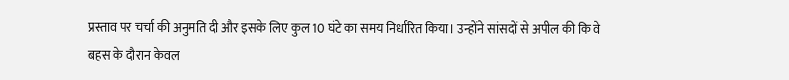प्रस्ताव पर चर्चा की अनुमति दी और इसके लिए कुल 10 घंटे का समय निर्धारित किया। उन्होंने सांसदों से अपील की कि वे बहस के दौरान केवल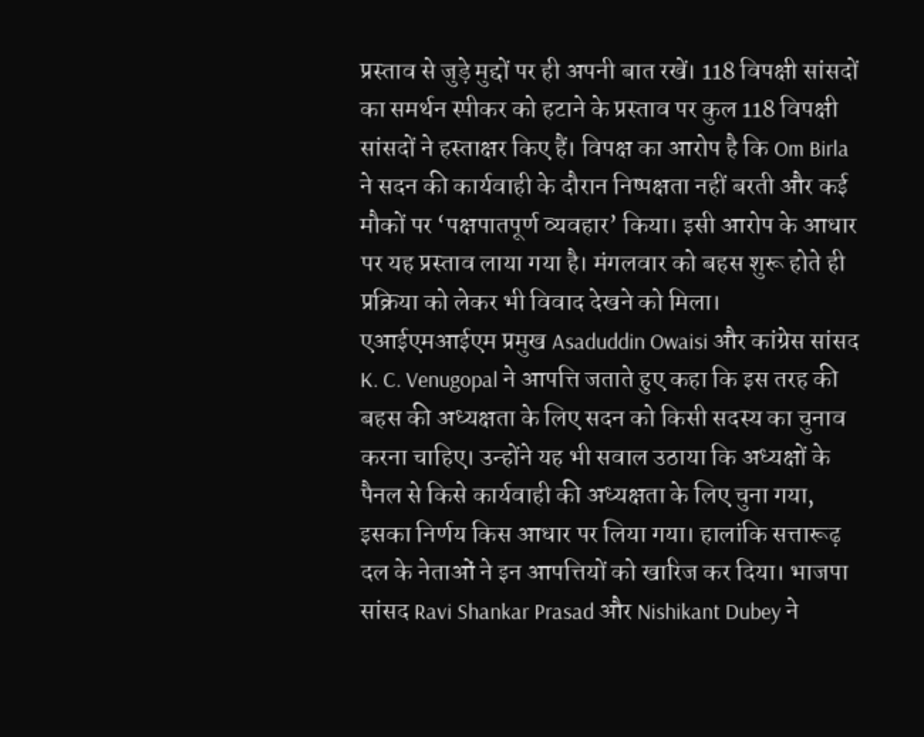प्रस्ताव से जुड़े मुद्दों पर ही अपनी बात रखें। 118 विपक्षी सांसदों का समर्थन स्पीकर को हटाने के प्रस्ताव पर कुल 118 विपक्षी सांसदों ने हस्ताक्षर किए हैं। विपक्ष का आरोप है कि Om Birla ने सदन की कार्यवाही के दौरान निष्पक्षता नहीं बरती और कई मौकों पर ‘पक्षपातपूर्ण व्यवहार’ किया। इसी आरोप के आधार पर यह प्रस्ताव लाया गया है। मंगलवार को बहस शुरू होते ही प्रक्रिया को लेकर भी विवाद देखने को मिला। एआईएमआईएम प्रमुख Asaduddin Owaisi और कांग्रेस सांसद K. C. Venugopal ने आपत्ति जताते हुए कहा कि इस तरह की बहस की अध्यक्षता के लिए सदन को किसी सदस्य का चुनाव करना चाहिए। उन्होंने यह भी सवाल उठाया कि अध्यक्षों के पैनल से किसे कार्यवाही की अध्यक्षता के लिए चुना गया, इसका निर्णय किस आधार पर लिया गया। हालांकि सत्तारूढ़ दल के नेताओं ने इन आपत्तियों को खारिज कर दिया। भाजपा सांसद Ravi Shankar Prasad और Nishikant Dubey ने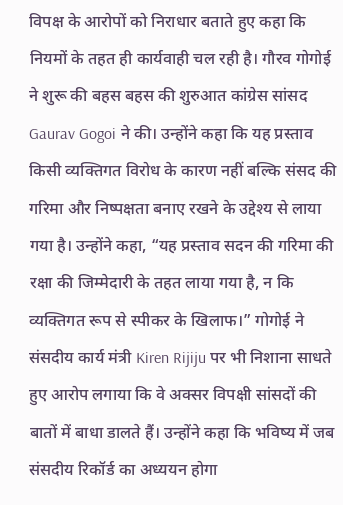विपक्ष के आरोपों को निराधार बताते हुए कहा कि नियमों के तहत ही कार्यवाही चल रही है। गौरव गोगोई ने शुरू की बहस बहस की शुरुआत कांग्रेस सांसद Gaurav Gogoi ने की। उन्होंने कहा कि यह प्रस्ताव किसी व्यक्तिगत विरोध के कारण नहीं बल्कि संसद की गरिमा और निष्पक्षता बनाए रखने के उद्देश्य से लाया गया है। उन्होंने कहा, “यह प्रस्ताव सदन की गरिमा की रक्षा की जिम्मेदारी के तहत लाया गया है, न कि व्यक्तिगत रूप से स्पीकर के खिलाफ।” गोगोई ने संसदीय कार्य मंत्री Kiren Rijiju पर भी निशाना साधते हुए आरोप लगाया कि वे अक्सर विपक्षी सांसदों की बातों में बाधा डालते हैं। उन्होंने कहा कि भविष्य में जब संसदीय रिकॉर्ड का अध्ययन होगा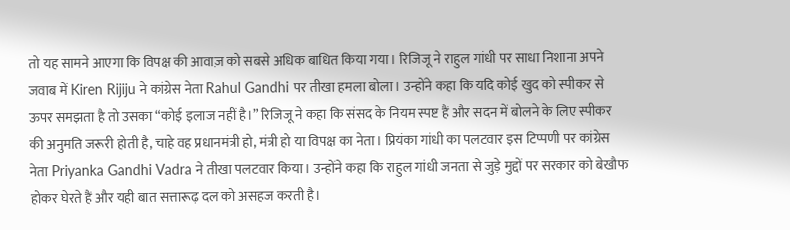तो यह सामने आएगा कि विपक्ष की आवाज़ को सबसे अधिक बाधित किया गया। रिजिजू ने राहुल गांधी पर साधा निशाना अपने जवाब में Kiren Rijiju ने कांग्रेस नेता Rahul Gandhi पर तीखा हमला बोला। उन्होंने कहा कि यदि कोई खुद को स्पीकर से ऊपर समझता है तो उसका “कोई इलाज नहीं है।” रिजिजू ने कहा कि संसद के नियम स्पष्ट हैं और सदन में बोलने के लिए स्पीकर की अनुमति जरूरी होती है, चाहे वह प्रधानमंत्री हो, मंत्री हो या विपक्ष का नेता। प्रियंका गांधी का पलटवार इस टिप्पणी पर कांग्रेस नेता Priyanka Gandhi Vadra ने तीखा पलटवार किया। उन्होंने कहा कि राहुल गांधी जनता से जुड़े मुद्दों पर सरकार को बेखौफ होकर घेरते हैं और यही बात सत्तारूढ़ दल को असहज करती है।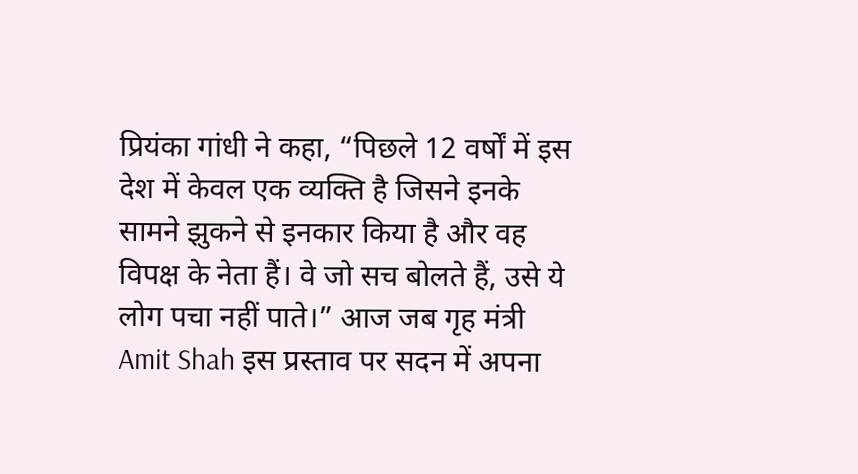प्रियंका गांधी ने कहा, “पिछले 12 वर्षों में इस देश में केवल एक व्यक्ति है जिसने इनके सामने झुकने से इनकार किया है और वह विपक्ष के नेता हैं। वे जो सच बोलते हैं, उसे ये लोग पचा नहीं पाते।” आज जब गृह मंत्री Amit Shah इस प्रस्ताव पर सदन में अपना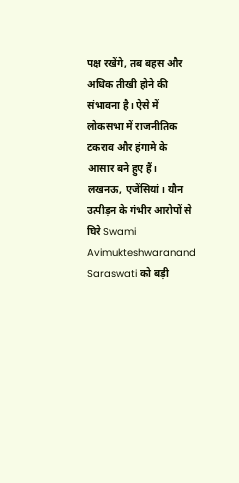पक्ष रखेंगे, तब बहस और अधिक तीखी होने की संभावना है। ऐसे में लोकसभा में राजनीतिक टकराव और हंगामे के आसार बने हुए हैं।
लखनऊ, एजेंसियां। यौन उत्पीड़न के गंभीर आरोपों से घिरे Swami Avimukteshwaranand Saraswati को बड़ी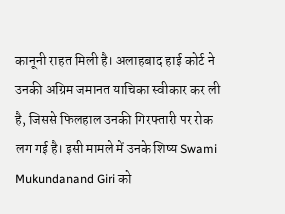कानूनी राहत मिली है। अलाहबाद हाई कोर्ट ने उनकी अग्रिम जमानत याचिका स्वीकार कर ली है, जिससे फिलहाल उनकी गिरफ्तारी पर रोक लग गई है। इसी मामले में उनके शिष्य Swami Mukundanand Giri को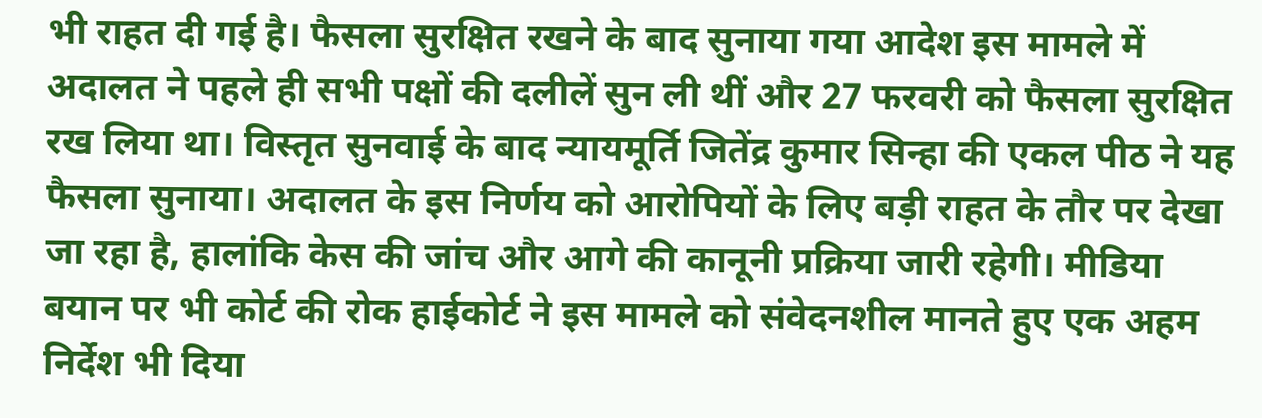भी राहत दी गई है। फैसला सुरक्षित रखने के बाद सुनाया गया आदेश इस मामले में अदालत ने पहले ही सभी पक्षों की दलीलें सुन ली थीं और 27 फरवरी को फैसला सुरक्षित रख लिया था। विस्तृत सुनवाई के बाद न्यायमूर्ति जितेंद्र कुमार सिन्हा की एकल पीठ ने यह फैसला सुनाया। अदालत के इस निर्णय को आरोपियों के लिए बड़ी राहत के तौर पर देखा जा रहा है, हालांकि केस की जांच और आगे की कानूनी प्रक्रिया जारी रहेगी। मीडिया बयान पर भी कोर्ट की रोक हाईकोर्ट ने इस मामले को संवेदनशील मानते हुए एक अहम निर्देश भी दिया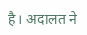है। अदालत ने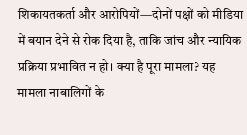शिकायतकर्ता और आरोपियों—दोनों पक्षों को मीडिया में बयान देने से रोक दिया है, ताकि जांच और न्यायिक प्रक्रिया प्रभावित न हो। क्या है पूरा मामला? यह मामला नाबालिगों के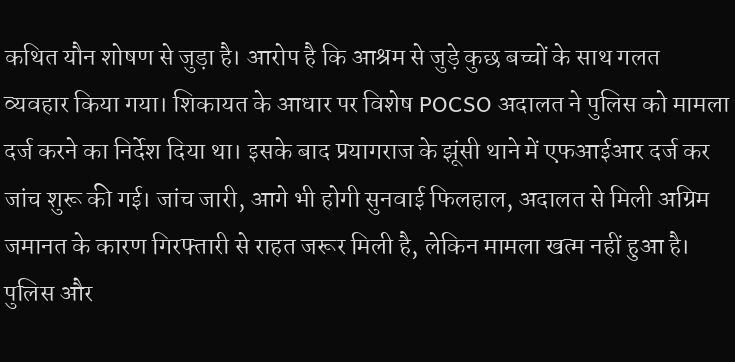कथित यौन शोषण से जुड़ा है। आरोप है कि आश्रम से जुड़े कुछ बच्चों के साथ गलत व्यवहार किया गया। शिकायत के आधार पर विशेष POCSO अदालत ने पुलिस को मामला दर्ज करने का निर्देश दिया था। इसके बाद प्रयागराज के झूंसी थाने में एफआईआर दर्ज कर जांच शुरू की गई। जांच जारी, आगे भी होगी सुनवाई फिलहाल, अदालत से मिली अग्रिम जमानत के कारण गिरफ्तारी से राहत जरूर मिली है, लेकिन मामला खत्म नहीं हुआ है। पुलिस और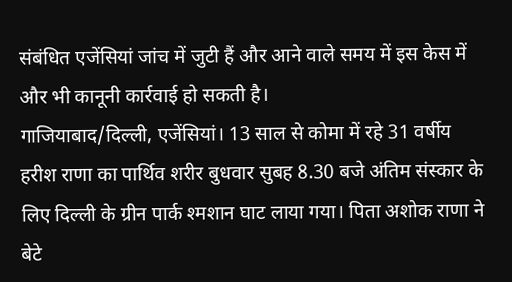संबंधित एजेंसियां जांच में जुटी हैं और आने वाले समय में इस केस में और भी कानूनी कार्रवाई हो सकती है।
गाजियाबाद/दिल्ली, एजेंसियां। 13 साल से कोमा में रहे 31 वर्षीय हरीश राणा का पार्थिव शरीर बुधवार सुबह 8.30 बजे अंतिम संस्कार के लिए दिल्ली के ग्रीन पार्क श्मशान घाट लाया गया। पिता अशोक राणा ने बेटे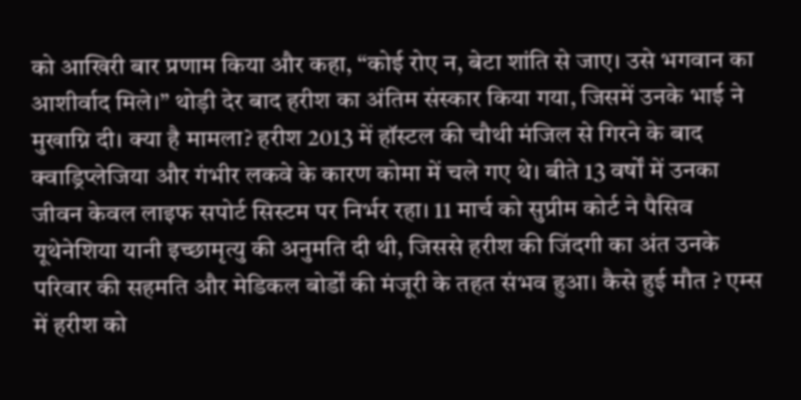को आखिरी बार प्रणाम किया और कहा, “कोई रोए न, बेटा शांति से जाए। उसे भगवान का आशीर्वाद मिले।” थोड़ी देर बाद हरीश का अंतिम संस्कार किया गया, जिसमें उनके भाई ने मुखाग्नि दी। क्या है मामला? हरीश 2013 में हॉस्टल की चौथी मंजिल से गिरने के बाद क्वाड्रिप्लेजिया और गंभीर लकवे के कारण कोमा में चले गए थे। बीते 13 वर्षों में उनका जीवन केवल लाइफ सपोर्ट सिस्टम पर निर्भर रहा। 11 मार्च को सुप्रीम कोर्ट ने पैसिव यूथेनेशिया यानी इच्छामृत्यु की अनुमति दी थी, जिससे हरीश की जिंदगी का अंत उनके परिवार की सहमति और मेडिकल बोर्डों की मंजूरी के तहत संभव हुआ। कैसे हुई मौत ? एम्स में हरीश को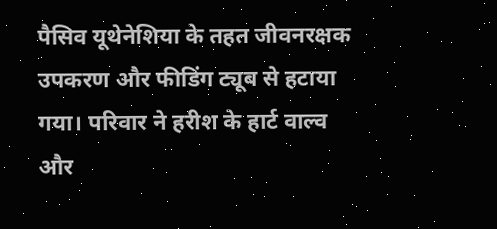पैसिव यूथेनेशिया के तहत जीवनरक्षक उपकरण और फीडिंग ट्यूब से हटाया गया। परिवार ने हरीश के हार्ट वाल्व और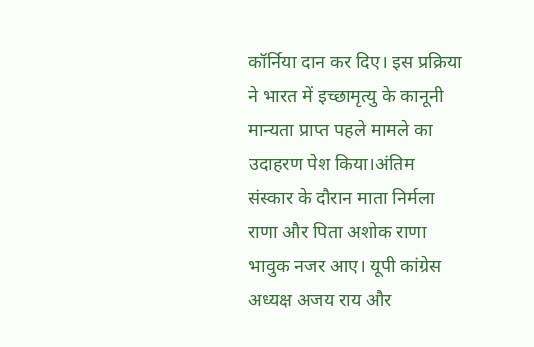कॉर्निया दान कर दिए। इस प्रक्रिया ने भारत में इच्छामृत्यु के कानूनी मान्यता प्राप्त पहले मामले का उदाहरण पेश किया।अंतिम संस्कार के दौरान माता निर्मला राणा और पिता अशोक राणा भावुक नजर आए। यूपी कांग्रेस अध्यक्ष अजय राय और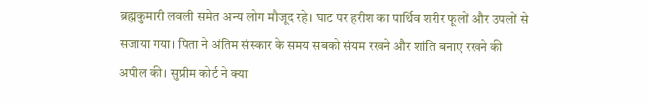ब्रह्मकुमारी लवली समेत अन्य लोग मौजूद रहे। घाट पर हरीश का पार्थिव शरीर फूलों और उपलों से सजाया गया। पिता ने अंतिम संस्कार के समय सबको संयम रखने और शांति बनाए रखने की अपील की। सुप्रीम कोर्ट ने क्या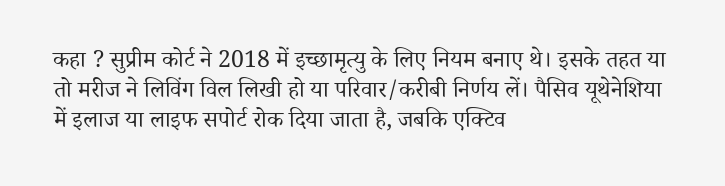कहा ? सुप्रीम कोर्ट ने 2018 में इच्छामृत्यु के लिए नियम बनाए थे। इसके तहत या तो मरीज ने लिविंग विल लिखी हो या परिवार/करीबी निर्णय लें। पैसिव यूथेनेशिया में इलाज या लाइफ सपोर्ट रोक दिया जाता है, जबकि एक्टिव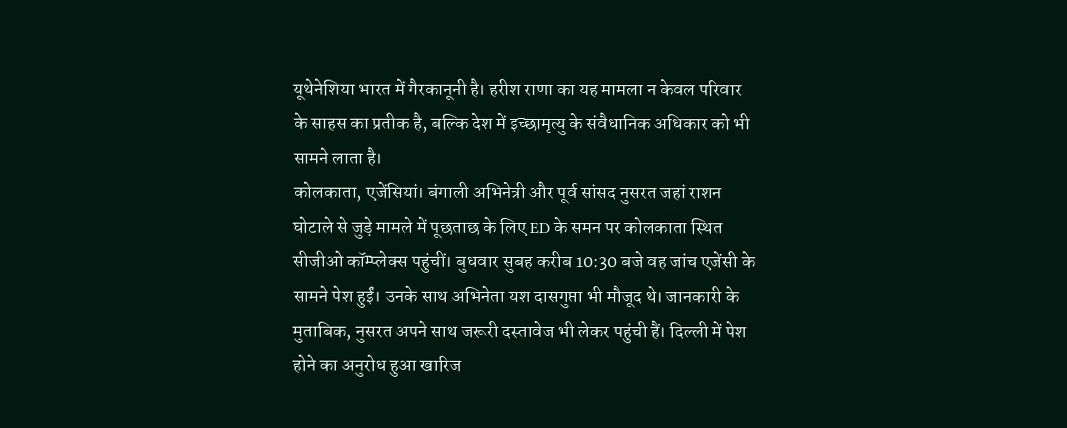यूथेनेशिया भारत में गैरकानूनी है। हरीश राणा का यह मामला न केवल परिवार के साहस का प्रतीक है, बल्कि देश में इच्छामृत्यु के संवैधानिक अधिकार को भी सामने लाता है।
कोलकाता, एजेंसियां। बंगाली अभिनेत्री और पूर्व सांसद नुसरत जहां राशन घोटाले से जुड़े मामले में पूछताछ के लिए ED के समन पर कोलकाता स्थित सीजीओ कॉम्प्लेक्स पहुंचीं। बुधवार सुबह करीब 10:30 बजे वह जांच एजेंसी के सामने पेश हुईं। उनके साथ अभिनेता यश दासगुप्ता भी मौजूद थे। जानकारी के मुताबिक, नुसरत अपने साथ जरूरी दस्तावेज भी लेकर पहुंची हैं। दिल्ली में पेश होने का अनुरोध हुआ खारिज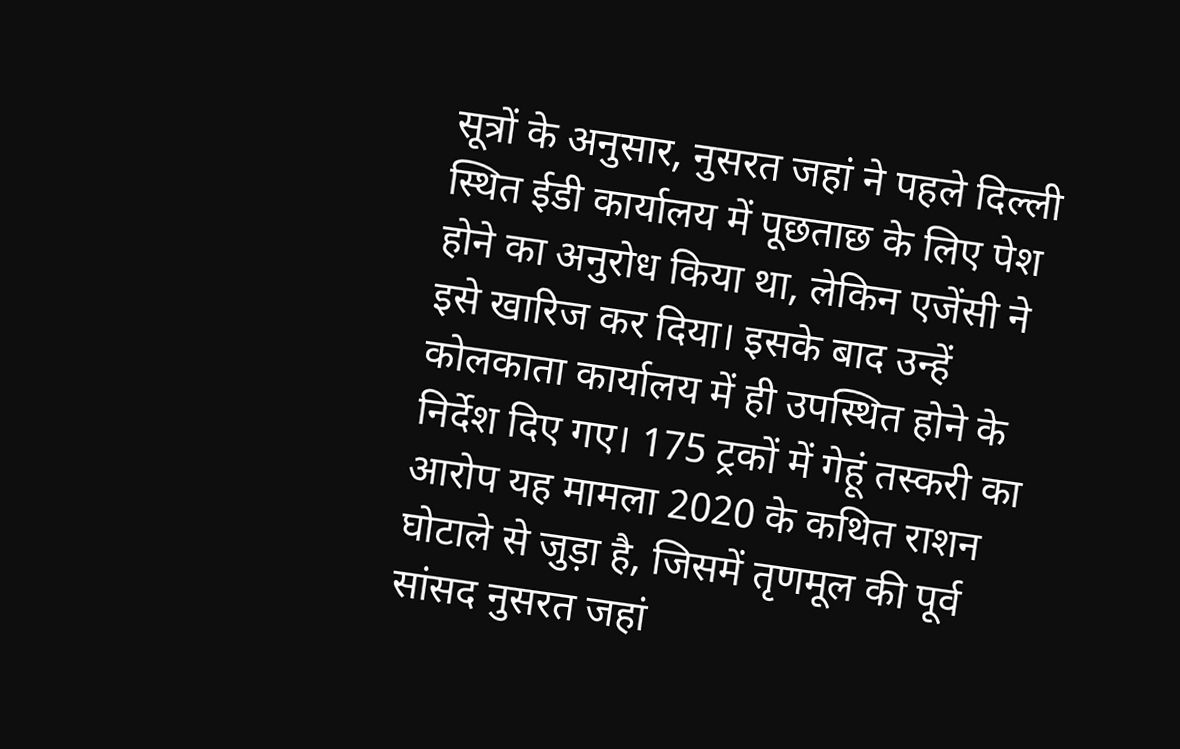सूत्रों के अनुसार, नुसरत जहां ने पहले दिल्ली स्थित ईडी कार्यालय में पूछताछ के लिए पेश होने का अनुरोध किया था, लेकिन एजेंसी ने इसे खारिज कर दिया। इसके बाद उन्हें कोलकाता कार्यालय में ही उपस्थित होने के निर्देश दिए गए। 175 ट्रकों में गेहूं तस्करी का आरोप यह मामला 2020 के कथित राशन घोटाले से जुड़ा है, जिसमें तृणमूल की पूर्व सांसद नुसरत जहां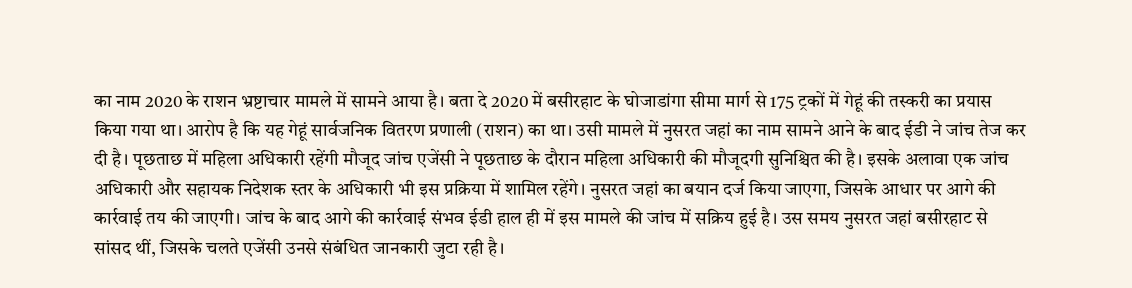का नाम 2020 के राशन भ्रष्टाचार मामले में सामने आया है। बता दे 2020 में बसीरहाट के घोजाडांगा सीमा मार्ग से 175 ट्रकों में गेहूं की तस्करी का प्रयास किया गया था। आरोप है कि यह गेहूं सार्वजनिक वितरण प्रणाली (राशन) का था। उसी मामले में नुसरत जहां का नाम सामने आने के बाद ईडी ने जांच तेज कर दी है। पूछताछ में महिला अधिकारी रहेंगी मौजूद जांच एजेंसी ने पूछताछ के दौरान महिला अधिकारी की मौजूदगी सुनिश्चित की है। इसके अलावा एक जांच अधिकारी और सहायक निदेशक स्तर के अधिकारी भी इस प्रक्रिया में शामिल रहेंगे। नुसरत जहां का बयान दर्ज किया जाएगा, जिसके आधार पर आगे की कार्रवाई तय की जाएगी। जांच के बाद आगे की कार्रवाई संभव ईडी हाल ही में इस मामले की जांच में सक्रिय हुई है। उस समय नुसरत जहां बसीरहाट से सांसद थीं, जिसके चलते एजेंसी उनसे संबंधित जानकारी जुटा रही है।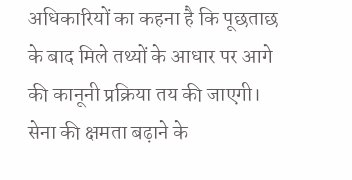अधिकारियों का कहना है कि पूछताछ के बाद मिले तथ्यों के आधार पर आगे की कानूनी प्रक्रिया तय की जाएगी।
सेना की क्षमता बढ़ाने के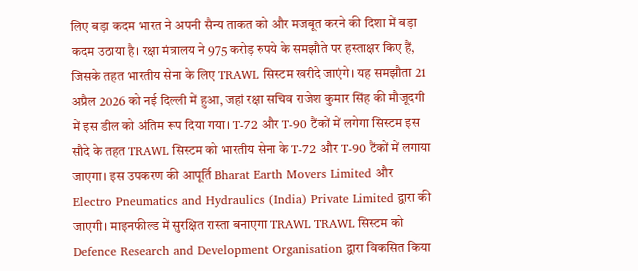लिए बड़ा कदम भारत ने अपनी सैन्य ताकत को और मजबूत करने की दिशा में बड़ा कदम उठाया है। रक्षा मंत्रालय ने 975 करोड़ रुपये के समझौते पर हस्ताक्षर किए हैं, जिसके तहत भारतीय सेना के लिए TRAWL सिस्टम खरीदे जाएंगे। यह समझौता 21 अप्रैल 2026 को नई दिल्ली में हुआ, जहां रक्षा सचिव राजेश कुमार सिंह की मौजूदगी में इस डील को अंतिम रूप दिया गया। T-72 और T-90 टैंकों में लगेगा सिस्टम इस सौदे के तहत TRAWL सिस्टम को भारतीय सेना के T-72 और T-90 टैंकों में लगाया जाएगा। इस उपकरण की आपूर्ति Bharat Earth Movers Limited और Electro Pneumatics and Hydraulics (India) Private Limited द्वारा की जाएगी। माइनफील्ड में सुरक्षित रास्ता बनाएगा TRAWL TRAWL सिस्टम को Defence Research and Development Organisation द्वारा विकसित किया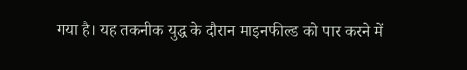गया है। यह तकनीक युद्ध के दौरान माइनफील्ड को पार करने में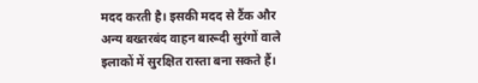मदद करती है। इसकी मदद से टैंक और अन्य बख्तरबंद वाहन बारूदी सुरंगों वाले इलाकों में सुरक्षित रास्ता बना सकते हैं।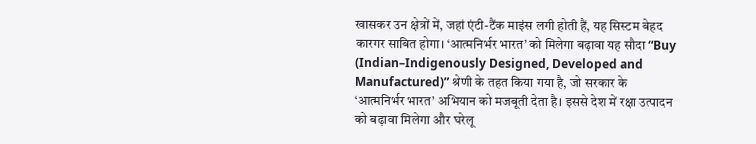खासकर उन क्षेत्रों में, जहां एंटी-टैंक माइंस लगी होती हैं, यह सिस्टम बेहद कारगर साबित होगा। ‘आत्मनिर्भर भारत’ को मिलेगा बढ़ावा यह सौदा “Buy (Indian–Indigenously Designed, Developed and Manufactured)” श्रेणी के तहत किया गया है, जो सरकार के ‘आत्मनिर्भर भारत’ अभियान को मजबूती देता है। इससे देश में रक्षा उत्पादन को बढ़ावा मिलेगा और घरेलू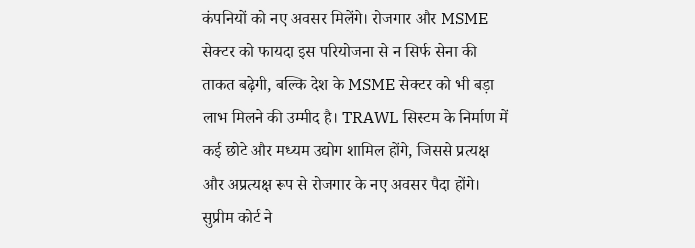कंपनियों को नए अवसर मिलेंगे। रोजगार और MSME सेक्टर को फायदा इस परियोजना से न सिर्फ सेना की ताकत बढ़ेगी, बल्कि देश के MSME सेक्टर को भी बड़ा लाभ मिलने की उम्मीद है। TRAWL सिस्टम के निर्माण में कई छोटे और मध्यम उद्योग शामिल होंगे, जिससे प्रत्यक्ष और अप्रत्यक्ष रूप से रोजगार के नए अवसर पैदा होंगे।
सुप्रीम कोर्ट ने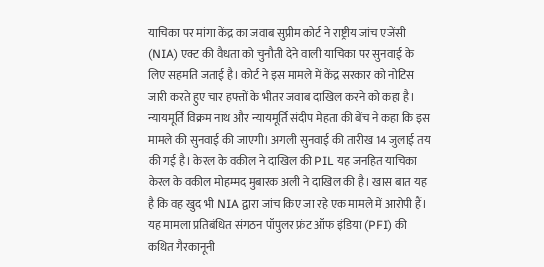याचिका पर मांगा केंद्र का जवाब सुप्रीम कोर्ट ने राष्ट्रीय जांच एजेंसी (NIA) एक्ट की वैधता को चुनौती देने वाली याचिका पर सुनवाई के लिए सहमति जताई है। कोर्ट ने इस मामले में केंद्र सरकार को नोटिस जारी करते हुए चार हफ्तों के भीतर जवाब दाखिल करने को कहा है। न्यायमूर्ति विक्रम नाथ और न्यायमूर्ति संदीप मेहता की बेंच ने कहा कि इस मामले की सुनवाई की जाएगी। अगली सुनवाई की तारीख 14 जुलाई तय की गई है। केरल के वकील ने दाखिल की PIL यह जनहित याचिका केरल के वकील मोहम्मद मुबारक अली ने दाखिल की है। खास बात यह है कि वह खुद भी NIA द्वारा जांच किए जा रहे एक मामले में आरोपी हैं। यह मामला प्रतिबंधित संगठन पॉपुलर फ्रंट ऑफ इंडिया (PFI) की कथित गैरकानूनी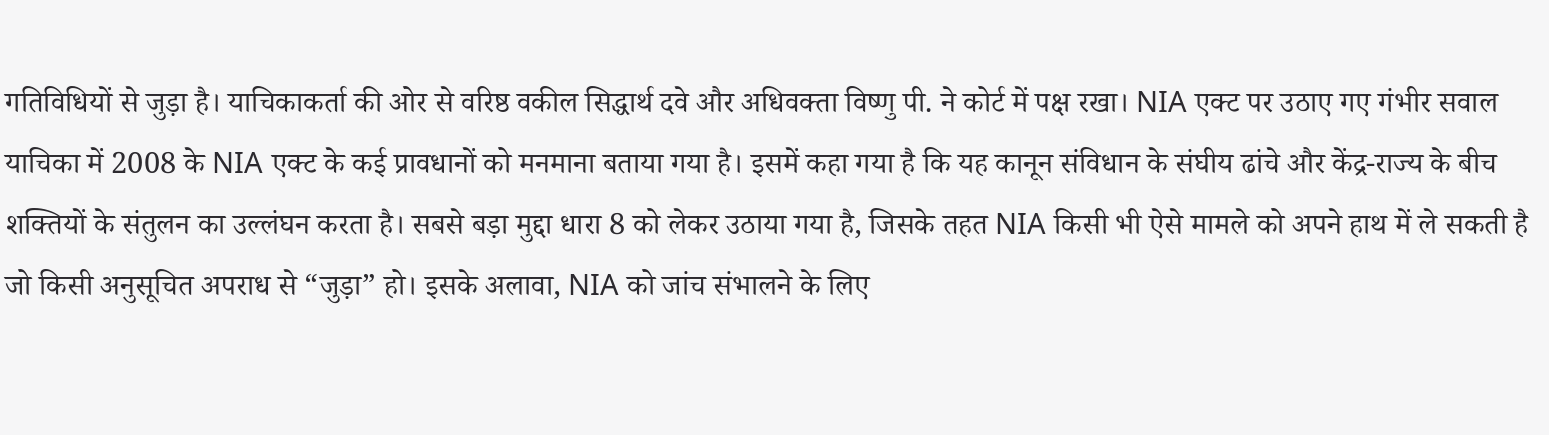गतिविधियों से जुड़ा है। याचिकाकर्ता की ओर से वरिष्ठ वकील सिद्धार्थ दवे और अधिवक्ता विष्णु पी. ने कोर्ट में पक्ष रखा। NIA एक्ट पर उठाए गए गंभीर सवाल याचिका में 2008 के NIA एक्ट के कई प्रावधानों को मनमाना बताया गया है। इसमें कहा गया है कि यह कानून संविधान के संघीय ढांचे और केंद्र-राज्य के बीच शक्तियों के संतुलन का उल्लंघन करता है। सबसे बड़ा मुद्दा धारा 8 को लेकर उठाया गया है, जिसके तहत NIA किसी भी ऐसे मामले को अपने हाथ में ले सकती है जो किसी अनुसूचित अपराध से “जुड़ा” हो। इसके अलावा, NIA को जांच संभालने के लिए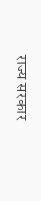राज्य सरकार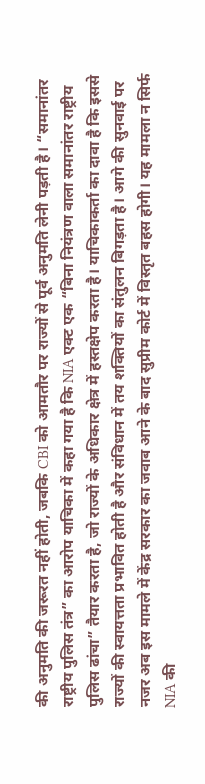की अनुमति की जरूरत नहीं होती, जबकि CBI को आमतौर पर राज्यों से पूर्व अनुमति लेनी पड़ती है। “समानांतर राष्ट्रीय पुलिस तंत्र” का आरोप याचिका में कहा गया है कि NIA एक्ट एक “बिना नियंत्रण वाला समानांतर राष्ट्रीय पुलिस ढांचा” तैयार करता है, जो राज्यों के अधिकार क्षेत्र में हस्तक्षेप करता है। याचिकाकर्ता का दावा है कि इससे राज्यों की स्वायत्तता प्रभावित होती है और संविधान में तय शक्तियों का संतुलन बिगड़ता है। आगे की सुनवाई पर नजर अब इस मामले में केंद्र सरकार का जवाब आने के बाद सुप्रीम कोर्ट में विस्तृत बहस होगी। यह मामला न सिर्फ NIA की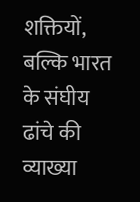शक्तियों, बल्कि भारत के संघीय ढांचे की व्याख्या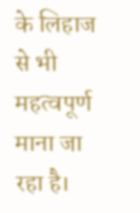के लिहाज से भी महत्वपूर्ण माना जा रहा है।